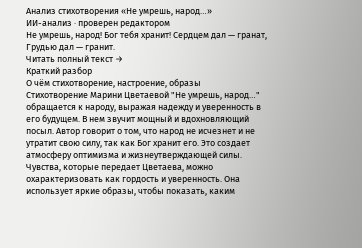Анализ стихотворения «Не умрешь, народ…»
ИИ-анализ · проверен редактором
Не умрешь, народ! Бог тебя хранит! Сердцем дал — гранат, Грудью дал — гранит.
Читать полный текст →
Краткий разбор
О чём стихотворение, настроение, образы
Стихотворение Марини Цветаевой "Не умрешь, народ…" обращается к народу, выражая надежду и уверенность в его будущем. В нем звучит мощный и вдохновляющий посыл. Автор говорит о том, что народ не исчезнет и не утратит свою силу, так как Бог хранит его. Это создает атмосферу оптимизма и жизнеутверждающей силы.
Чувства, которые передает Цветаева, можно охарактеризовать как гордость и уверенность. Она использует яркие образы, чтобы показать, каким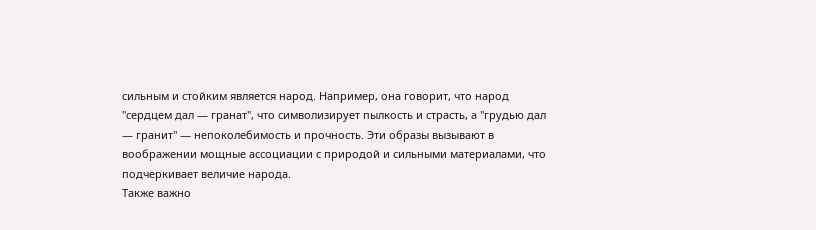сильным и стойким является народ. Например, она говорит, что народ "сердцем дал — гранат", что символизирует пылкость и страсть, а "грудью дал — гранит" — непоколебимость и прочность. Эти образы вызывают в воображении мощные ассоциации с природой и сильными материалами, что подчеркивает величие народа.
Также важно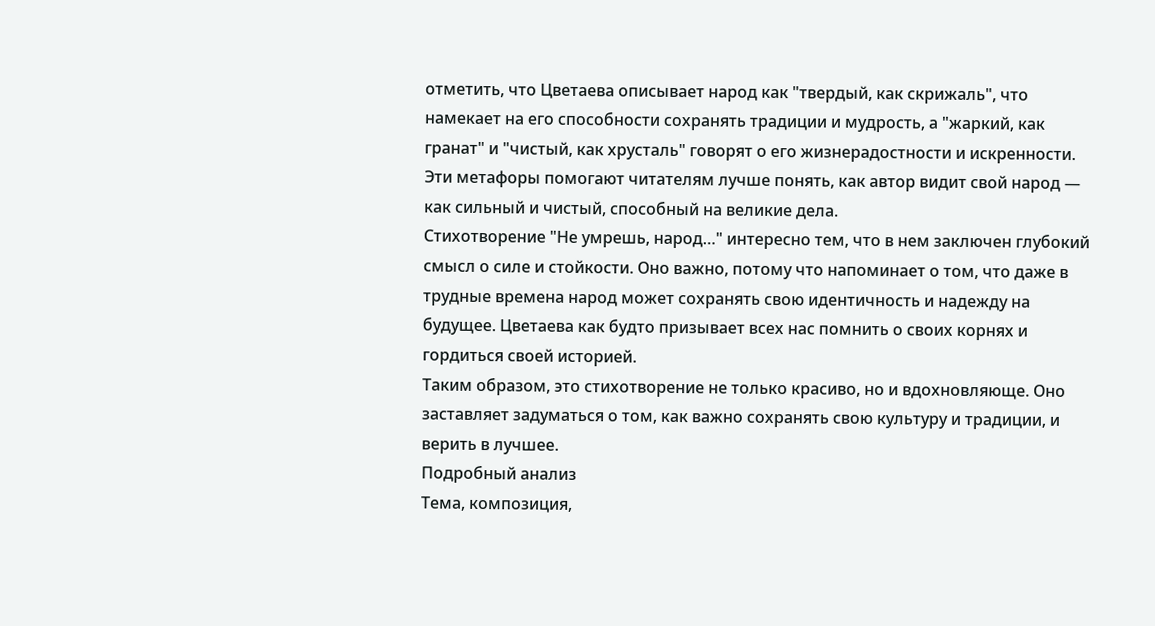отметить, что Цветаева описывает народ как "твердый, как скрижаль", что намекает на его способности сохранять традиции и мудрость, а "жаркий, как гранат" и "чистый, как хрусталь" говорят о его жизнерадостности и искренности. Эти метафоры помогают читателям лучше понять, как автор видит свой народ — как сильный и чистый, способный на великие дела.
Стихотворение "Не умрешь, народ…" интересно тем, что в нем заключен глубокий смысл о силе и стойкости. Оно важно, потому что напоминает о том, что даже в трудные времена народ может сохранять свою идентичность и надежду на будущее. Цветаева как будто призывает всех нас помнить о своих корнях и гордиться своей историей.
Таким образом, это стихотворение не только красиво, но и вдохновляюще. Оно заставляет задуматься о том, как важно сохранять свою культуру и традиции, и верить в лучшее.
Подробный анализ
Тема, композиция,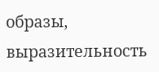образы, выразительность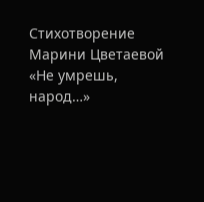Стихотворение Марини Цветаевой «Не умрешь, народ…»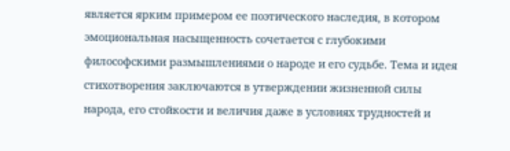является ярким примером ее поэтического наследия, в котором эмоциональная насыщенность сочетается с глубокими философскими размышлениями о народе и его судьбе. Тема и идея стихотворения заключаются в утверждении жизненной силы народа, его стойкости и величия даже в условиях трудностей и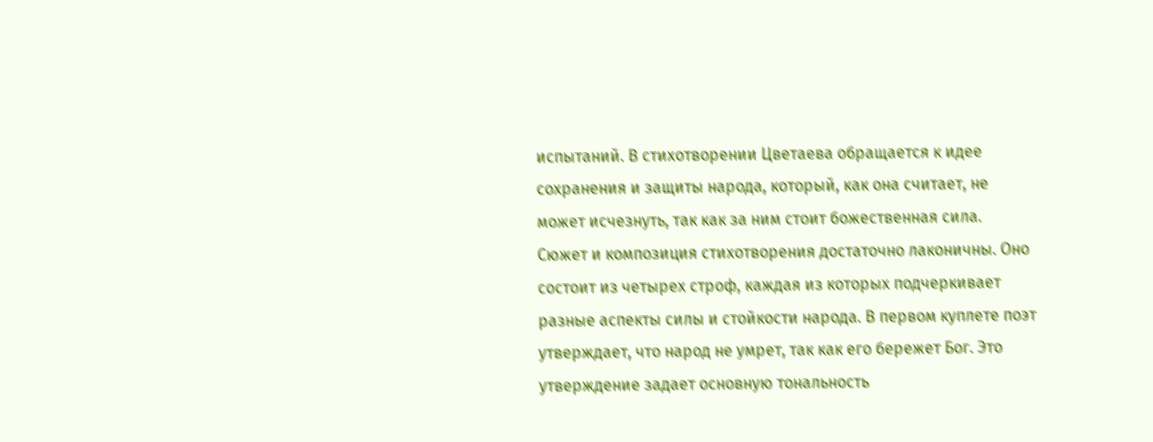испытаний. В стихотворении Цветаева обращается к идее сохранения и защиты народа, который, как она считает, не может исчезнуть, так как за ним стоит божественная сила.
Сюжет и композиция стихотворения достаточно лаконичны. Оно состоит из четырех строф, каждая из которых подчеркивает разные аспекты силы и стойкости народа. В первом куплете поэт утверждает, что народ не умрет, так как его бережет Бог. Это утверждение задает основную тональность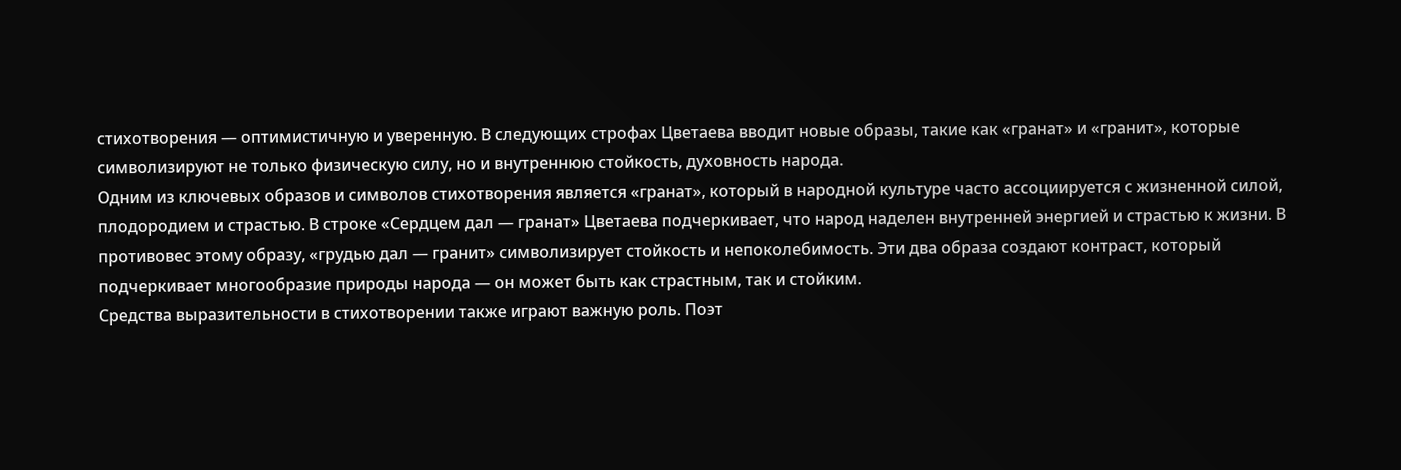стихотворения — оптимистичную и уверенную. В следующих строфах Цветаева вводит новые образы, такие как «гранат» и «гранит», которые символизируют не только физическую силу, но и внутреннюю стойкость, духовность народа.
Одним из ключевых образов и символов стихотворения является «гранат», который в народной культуре часто ассоциируется с жизненной силой, плодородием и страстью. В строке «Сердцем дал — гранат» Цветаева подчеркивает, что народ наделен внутренней энергией и страстью к жизни. В противовес этому образу, «грудью дал — гранит» символизирует стойкость и непоколебимость. Эти два образа создают контраст, который подчеркивает многообразие природы народа — он может быть как страстным, так и стойким.
Средства выразительности в стихотворении также играют важную роль. Поэт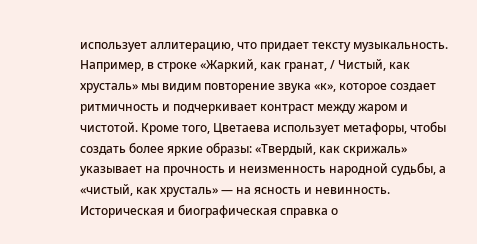использует аллитерацию, что придает тексту музыкальность. Например, в строке «Жаркий, как гранат, / Чистый, как хрусталь» мы видим повторение звука «к», которое создает ритмичность и подчеркивает контраст между жаром и чистотой. Кроме того, Цветаева использует метафоры, чтобы создать более яркие образы: «Твердый, как скрижаль» указывает на прочность и неизменность народной судьбы, а «чистый, как хрусталь» — на ясность и невинность.
Историческая и биографическая справка о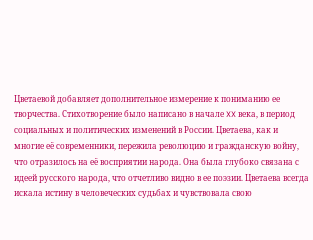Цветаевой добавляет дополнительное измерение к пониманию ее творчества. Стихотворение было написано в начале XX века, в период социальных и политических изменений в России. Цветаева, как и многие её современники, пережила революцию и гражданскую войну, что отразилось на её восприятии народа. Она была глубоко связана с идеей русского народа, что отчетливо видно в ее поэзии. Цветаева всегда искала истину в человеческих судьбах и чувствовала свою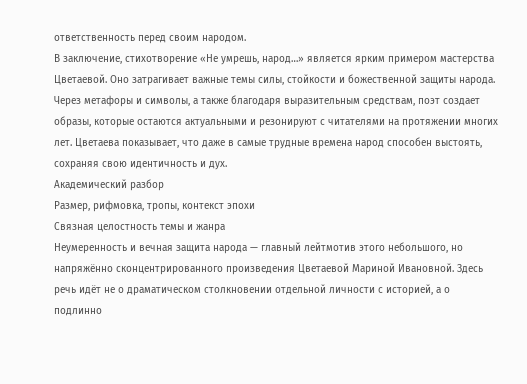ответственность перед своим народом.
В заключение, стихотворение «Не умрешь, народ…» является ярким примером мастерства Цветаевой. Оно затрагивает важные темы силы, стойкости и божественной защиты народа. Через метафоры и символы, а также благодаря выразительным средствам, поэт создает образы, которые остаются актуальными и резонируют с читателями на протяжении многих лет. Цветаева показывает, что даже в самые трудные времена народ способен выстоять, сохраняя свою идентичность и дух.
Академический разбор
Размер, рифмовка, тропы, контекст эпохи
Связная целостность темы и жанра
Неумеренность и вечная защита народа — главный лейтмотив этого небольшого, но напряжённо сконцентрированного произведения Цветаевой Мариной Ивановной. Здесь речь идёт не о драматическом столкновении отдельной личности с историей, а о подлинно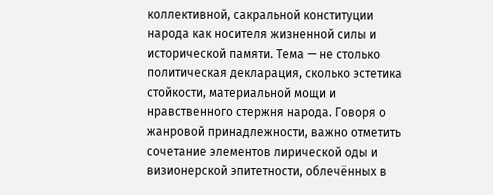коллективной, сакральной конституции народа как носителя жизненной силы и исторической памяти. Тема — не столько политическая декларация, сколько эстетика стойкости, материальной мощи и нравственного стержня народа. Говоря о жанровой принадлежности, важно отметить сочетание элементов лирической оды и визионерской эпитетности, облечённых в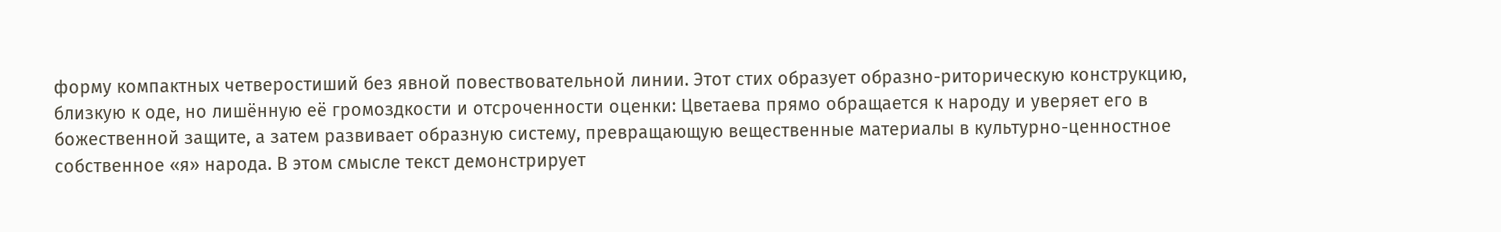форму компактных четверостиший без явной повествовательной линии. Этот стих образует образно-риторическую конструкцию, близкую к оде, но лишённую её громоздкости и отсроченности оценки: Цветаева прямо обращается к народу и уверяет его в божественной защите, а затем развивает образную систему, превращающую вещественные материалы в культурно-ценностное собственное «я» народа. В этом смысле текст демонстрирует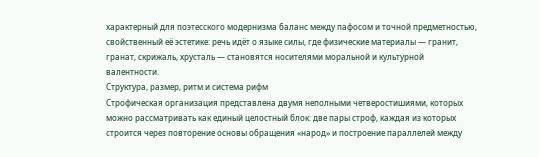характерный для поэтесского модернизма баланс между пафосом и точной предметностью, свойственный её эстетике: речь идёт о языке силы, где физические материалы — гранит, гранат, скрижаль, хрусталь — становятся носителями моральной и культурной валентности.
Структура, размер, ритм и система рифм
Строфическая организация представлена двумя неполными четверостишиями, которых можно рассматривать как единый целостный блок: две пары строф, каждая из которых строится через повторение основы обращения «народ» и построение параллелей между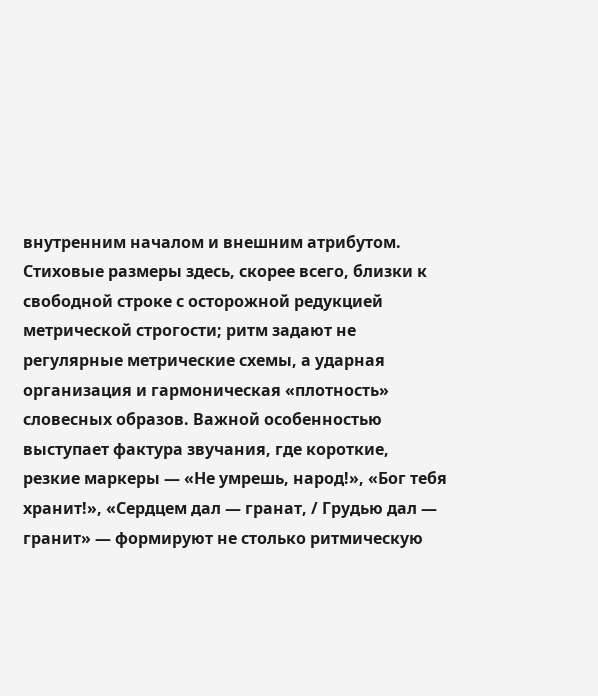внутренним началом и внешним атрибутом. Стиховые размеры здесь, скорее всего, близки к свободной строке с осторожной редукцией метрической строгости; ритм задают не регулярные метрические схемы, а ударная организация и гармоническая «плотность» словесных образов. Важной особенностью выступает фактура звучания, где короткие, резкие маркеры — «Не умрешь, народ!», «Бог тебя хранит!», «Сердцем дал — гранат, / Грудью дал — гранит» — формируют не столько ритмическую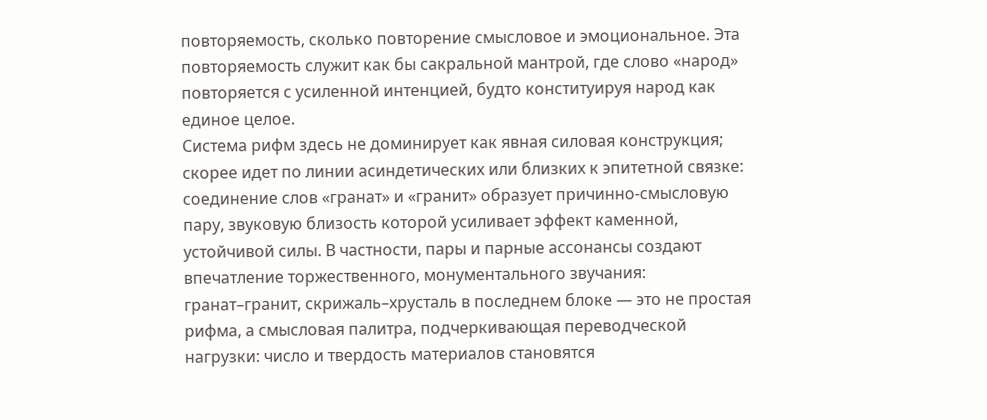повторяемость, сколько повторение смысловое и эмоциональное. Эта повторяемость служит как бы сакральной мантрой, где слово «народ» повторяется с усиленной интенцией, будто конституируя народ как единое целое.
Система рифм здесь не доминирует как явная силовая конструкция; скорее идет по линии асиндетических или близких к эпитетной связке: соединение слов «гранат» и «гранит» образует причинно-смысловую пару, звуковую близость которой усиливает эффект каменной, устойчивой силы. В частности, пары и парные ассонансы создают впечатление торжественного, монументального звучания: гранат–гранит, скрижаль–хрусталь в последнем блоке — это не простая рифма, а смысловая палитра, подчеркивающая переводческой нагрузки: число и твердость материалов становятся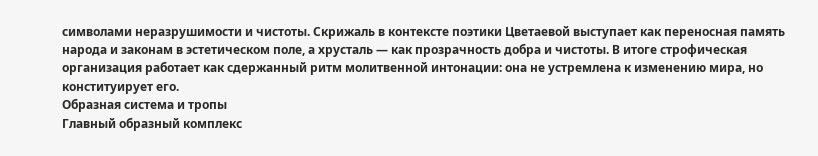символами неразрушимости и чистоты. Скрижаль в контексте поэтики Цветаевой выступает как переносная память народа и законам в эстетическом поле, а хрусталь — как прозрачность добра и чистоты. В итоге строфическая организация работает как сдержанный ритм молитвенной интонации: она не устремлена к изменению мира, но конституирует его.
Образная система и тропы
Главный образный комплекс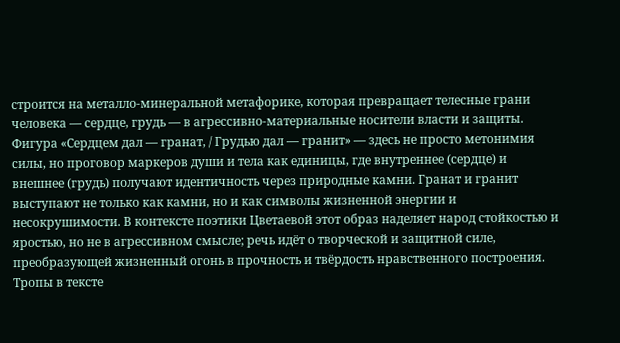строится на металло-минеральной метафорике, которая превращает телесные грани человека — сердце, грудь — в агрессивно-материальные носители власти и защиты. Фигура «Сердцем дал — гранат, / Грудью дал — гранит» — здесь не просто метонимия силы, но проговор маркеров души и тела как единицы, где внутреннее (сердце) и внешнее (грyдь) получают идентичность через природные камни. Гранат и гранит выступают не только как камни, но и как символы жизненной энергии и несокрушимости. В контексте поэтики Цветаевой этот образ наделяет народ стойкостью и яростью, но не в агрессивном смысле; речь идёт о творческой и защитной силе, преобразующей жизненный огонь в прочность и твёрдость нравственного построения.
Тропы в тексте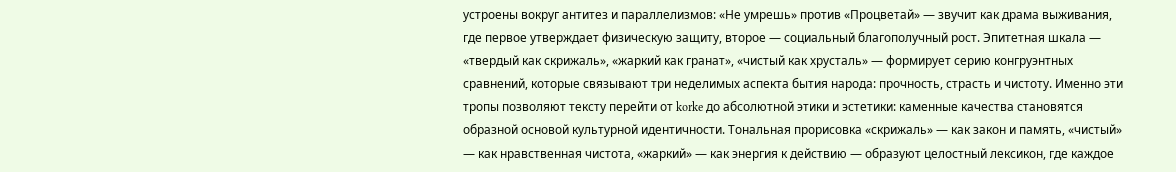устроены вокруг антитез и параллелизмов: «Не умрешь» против «Процветай» — звучит как драма выживания, где первое утверждает физическую защиту, второе — социальный благополучный рост. Эпитетная шкала — «твердый как скрижаль», «жаркий как гранат», «чистый как хрусталь» — формирует серию конгруэнтных сравнений, которые связывают три неделимых аспекта бытия народа: прочность, страсть и чистоту. Именно эти тропы позволяют тексту перейти от korke до абсолютной этики и эстетики: каменные качества становятся образной основой культурной идентичности. Тональная прорисовка «скрижаль» — как закон и память, «чистый» — как нравственная чистота, «жаркий» — как энергия к действию — образуют целостный лексикон, где каждое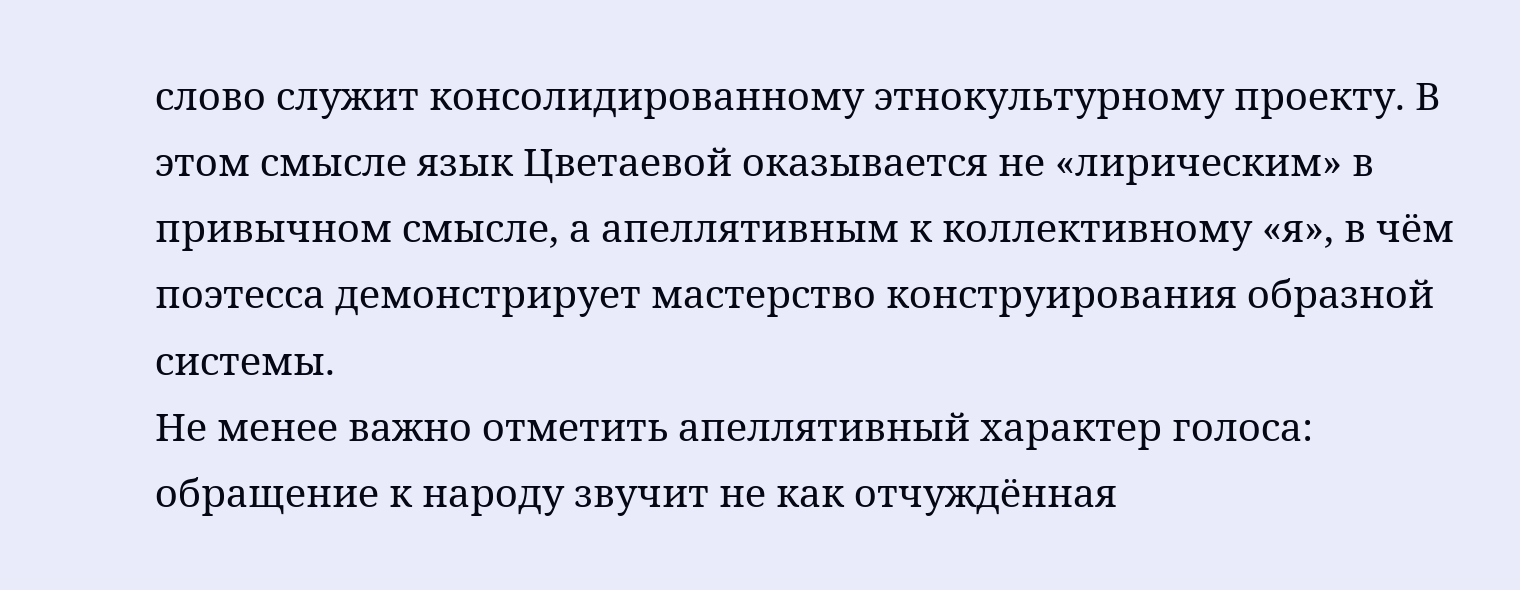слово служит консолидированному этнокультурному проекту. В этом смысле язык Цветаевой оказывается не «лирическим» в привычном смысле, а апеллятивным к коллективному «я», в чём поэтесса демонстрирует мастерство конструирования образной системы.
Не менее важно отметить апеллятивный характер голоса: обращение к народу звучит не как отчуждённая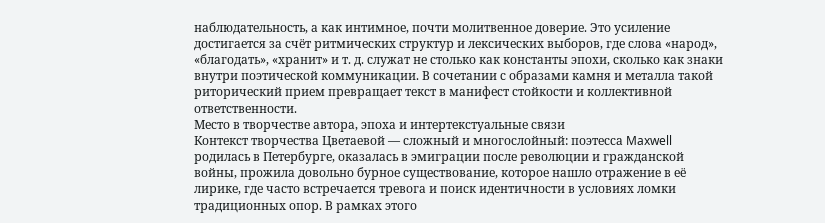наблюдательность, а как интимное, почти молитвенное доверие. Это усиление достигается за счёт ритмических структур и лексических выборов, где слова «народ», «благодать», «хранит» и т. д. служат не столько как константы эпохи, сколько как знаки внутри поэтической коммуникации. В сочетании с образами камня и металла такой риторический прием превращает текст в манифест стойкости и коллективной ответственности.
Место в творчестве автора, эпоха и интертекстуальные связи
Контекст творчества Цветаевой — сложный и многослойный: поэтесса Maxwell родилась в Петербурге, оказалась в эмиграции после революции и гражданской войны, прожила довольно бурное существование, которое нашло отражение в её лирике, где часто встречается тревога и поиск идентичности в условиях ломки традиционных опор. В рамках этого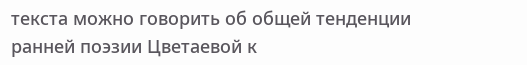текста можно говорить об общей тенденции ранней поэзии Цветаевой к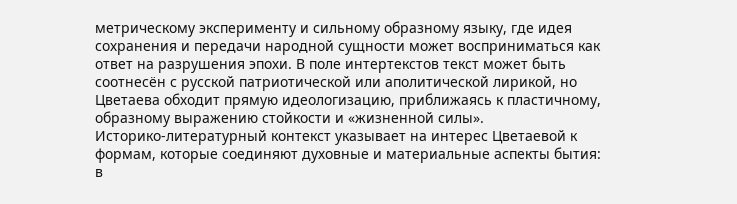метрическому эксперименту и сильному образному языку, где идея сохранения и передачи народной сущности может восприниматься как ответ на разрушения эпохи. В поле интертекстов текст может быть соотнесён с русской патриотической или аполитической лирикой, но Цветаева обходит прямую идеологизацию, приближаясь к пластичному, образному выражению стойкости и «жизненной силы».
Историко-литературный контекст указывает на интерес Цветаевой к формам, которые соединяют духовные и материальные аспекты бытия: в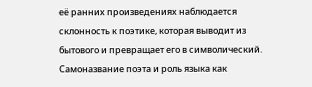её ранних произведениях наблюдается склонность к поэтике, которая выводит из бытового и превращает его в символический. Самоназвание поэта и роль языка как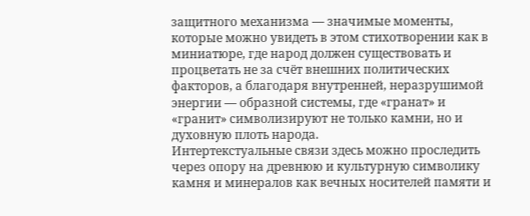защитного механизма — значимые моменты, которые можно увидеть в этом стихотворении как в миниатюре, где народ должен существовать и процветать не за счёт внешних политических факторов, а благодаря внутренней, неразрушимой энергии — образной системы, где «гранат» и «гранит» символизируют не только камни, но и духовную плоть народа.
Интертекстуальные связи здесь можно проследить через опору на древнюю и культурную символику камня и минералов как вечных носителей памяти и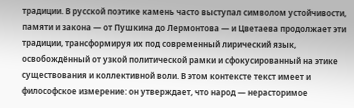традиции. В русской поэтике камень часто выступал символом устойчивости, памяти и закона — от Пушкина до Лермонтова — и Цветаева продолжает эти традиции, трансформируя их под современный лирический язык, освобождённый от узкой политической рамки и сфокусированный на этике существования и коллективной воли. В этом контексте текст имеет и философское измерение: он утверждает, что народ — нерасторимое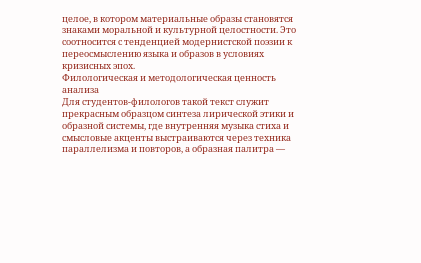целое, в котором материальные образы становятся знаками моральной и культурной целостности. Это соотносится с тенденцией модернистской поэзии к переосмыслению языка и образов в условиях кризисных эпох.
Филологическая и методологическая ценность анализа
Для студентов-филологов такой текст служит прекрасным образцом синтеза лирической этики и образной системы, где внутренняя музыка стиха и смысловые акценты выстраиваются через техника параллелизма и повторов, а образная палитра —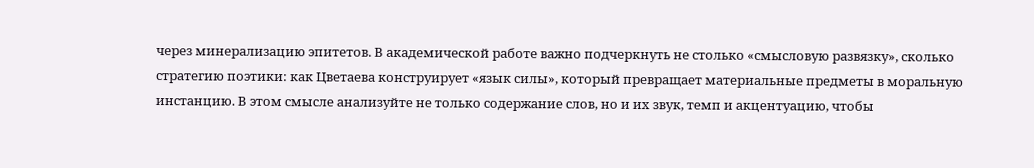через минерализацию эпитетов. В академической работе важно подчеркнуть не столько «смысловую развязку», сколько стратегию поэтики: как Цветаева конструирует «язык силы», который превращает материальные предметы в моральную инстанцию. В этом смысле анализуйте не только содержание слов, но и их звук, темп и акцентуацию, чтобы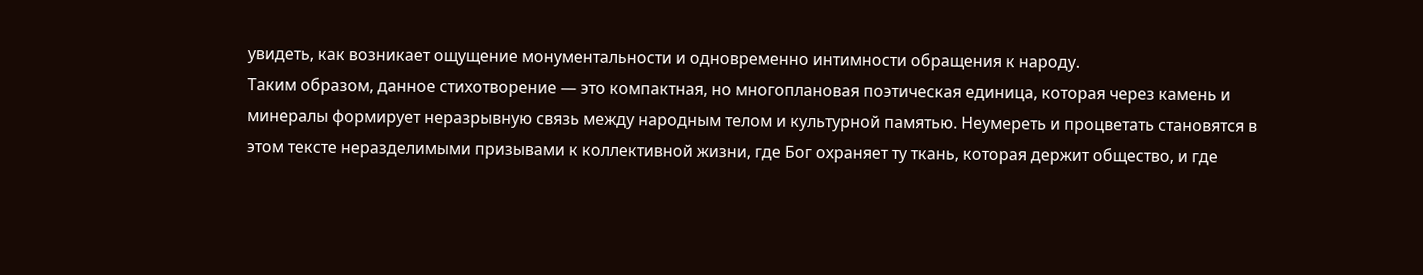увидеть, как возникает ощущение монументальности и одновременно интимности обращения к народу.
Таким образом, данное стихотворение — это компактная, но многоплановая поэтическая единица, которая через камень и минералы формирует неразрывную связь между народным телом и культурной памятью. Неумереть и процветать становятся в этом тексте неразделимыми призывами к коллективной жизни, где Бог охраняет ту ткань, которая держит общество, и где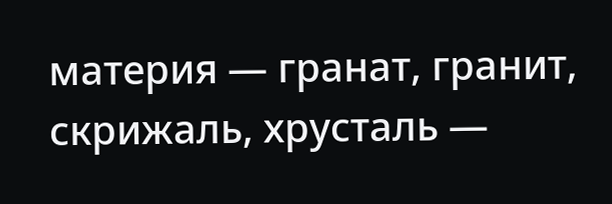материя — гранат, гранит, скрижаль, хрусталь —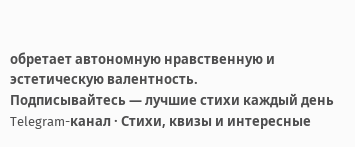обретает автономную нравственную и эстетическую валентность.
Подписывайтесь — лучшие стихи каждый день
Telegram-канал · Стихи, квизы и интересные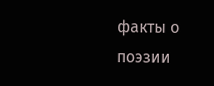факты о поэзии